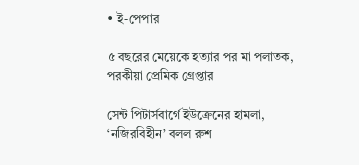• ই-পেপার

৫ বছরের মেয়েকে হত্যার পর মা পলাতক, পরকীয়া প্রেমিক গ্রেপ্তার

সেন্ট পিটার্সবার্গে ইউক্রেনের হামলা, ‘নজিরবিহীন’ বলল রুশ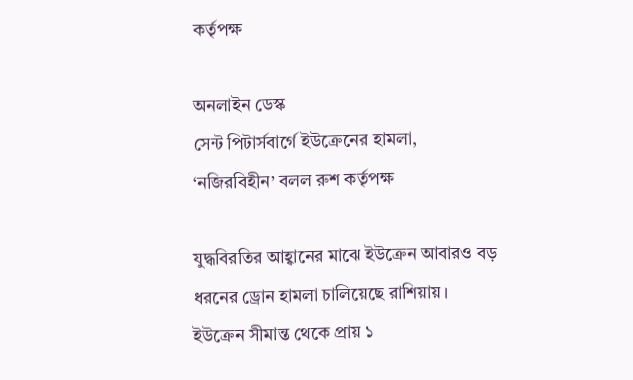কর্তৃপক্ষ

অনলাইন ডেস্ক
সেন্ট পিটার্সবার্গে ইউক্রেনের হামলা, ‘নজিরবিহীন’ বলল রুশ কর্তৃপক্ষ

যুদ্ধবিরতির আহ্বানের মাঝে ইউক্রেন আবারও বড় ধরনের ড্রোন হামলা চালিয়েছে রাশিয়ায়। ইউক্রেন সীমান্ত থেকে প্রায় ১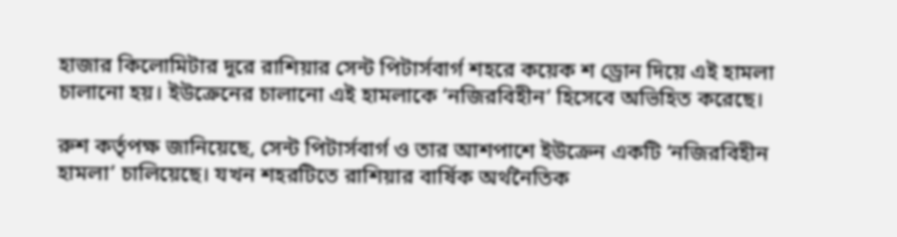হাজার কিলোমিটার দূরে রাশিয়ার সেন্ট পিটার্সবার্গ শহরে কয়েক শ ড্রোন দিয়ে এই হামলা চালানো হয়। ইউক্রেনের চালানো এই হামলাকে ‘নজিরবিহীন’ হিসেবে অভিহিত করেছে।

রুশ কর্তৃপক্ষ জানিয়েছে, সেন্ট পিটার্সবার্গ ও তার আশপাশে ইউক্রেন একটি ‘নজিরবিহীন হামলা’ চালিয়েছে। যখন শহরটিতে রাশিয়ার বার্ষিক অর্থনৈতিক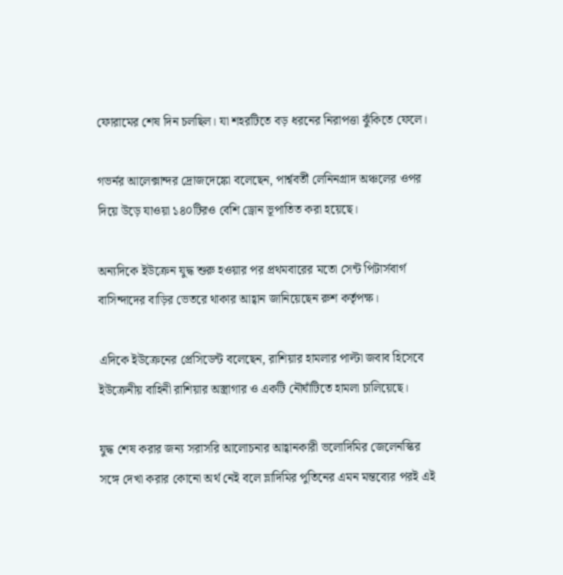ফোরামের শেষ দিন চলছিল। যা শহরটিতে বড় ধরনের নিরাপত্তা ঝুঁকিতে ফেলে।

গভর্নর আলেক্সান্দর দ্রোজদেঙ্কো বলেছেন, পার্শ্ববর্তী লেনিনগ্রাদ অঞ্চলের ওপর দিয়ে উড়ে যাওয়া ১৪০টিরও বেশি ড্রোন ভূপাতিত করা হয়েছে।

অন্যদিকে ইউক্রেন যুদ্ধ শুরু হওয়ার পর প্রথমবারের মতো সেন্ট পিটার্সবার্গ বাসিন্দাদের বাড়ির ভেতরে থাকার আহ্বান জানিয়েছেন রুশ কর্তৃপক্ষ।

এদিকে ইউক্রেনের প্রেসিডেন্ট বলেছেন, রাশিয়ার হামলার পাল্টা জবাব হিসেবে ইউক্রেনীয় বাহিনী রাশিয়ার অস্ত্রাগার ও একটি নৌঘাঁটিতে হামলা চালিয়েছে।

যুদ্ধ শেষ করার জন্য সরাসরি আলোচনার আহ্বানকারী ভলোদিমির জেলেনস্কির সঙ্গে দেখা করার কোনো অর্থ নেই বলে ভ্লাদিমির পুতিনের এমন মন্তব্যের পরই এই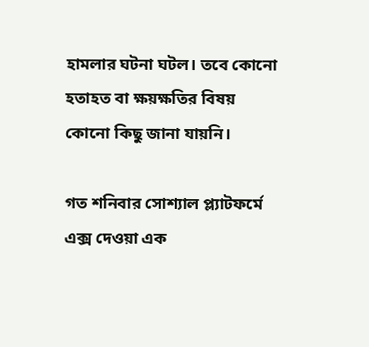হামলার ঘটনা ঘটল। তবে কোনো হতাহত বা ক্ষয়ক্ষতির বিষয় কোনো কিছু জানা যায়নি।

গত শনিবার সোশ্যাল প্ল্যাটফর্মে এক্স দেওয়া এক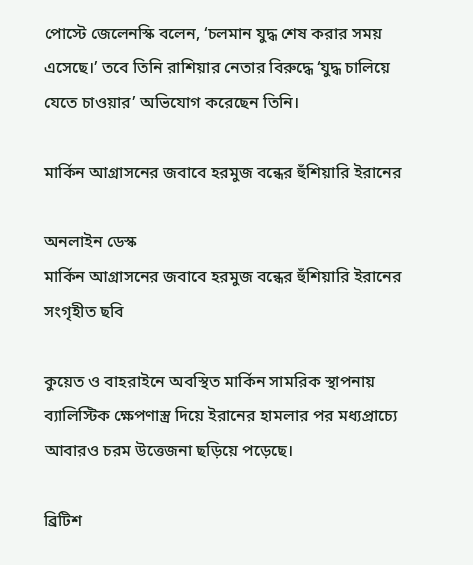পোস্টে জেলেনস্কি বলেন, ‘চলমান যুদ্ধ শেষ করার সময় এসেছে।’ তবে তিনি রাশিয়ার নেতার বিরুদ্ধে ‘যুদ্ধ চালিয়ে যেতে চাওয়ার’ অভিযোগ করেছেন তিনি।

মার্কিন আগ্রাসনের জবাবে হরমুজ বন্ধের হুঁশিয়ারি ইরানের

অনলাইন ডেস্ক
মার্কিন আগ্রাসনের জবাবে হরমুজ বন্ধের হুঁশিয়ারি ইরানের
সংগৃহীত ছবি

কুয়েত ও বাহরাইনে অবস্থিত মার্কিন সামরিক স্থাপনায় ব্যালিস্টিক ক্ষেপণাস্ত্র দিয়ে ইরানের হামলার পর মধ্যপ্রাচ্যে আবারও চরম উত্তেজনা ছড়িয়ে পড়েছে।

ব্রিটিশ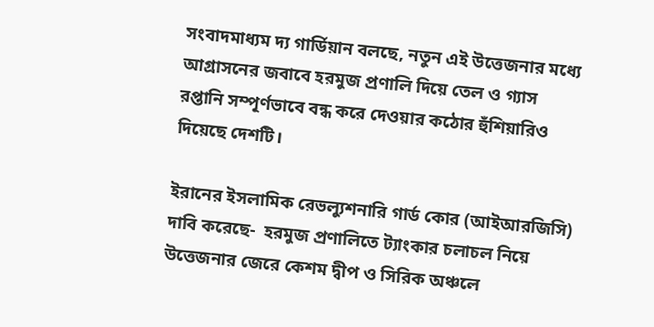সংবাদমাধ্যম দ্য গার্ডিয়ান বলছে, নতুন এই উত্তেজনার মধ্যে আগ্রাসনের জবাবে হরমুজ প্রণালি দিয়ে তেল ও গ্যাস রপ্তানি সম্পূর্ণভাবে বন্ধ করে দেওয়ার কঠোর হুঁশিয়ারিও দিয়েছে দেশটি।

ইরানের ইসলামিক রেভল্যুশনারি গার্ড কোর (আইআরজিসি) দাবি করেছে-  হরমুজ প্রণালিতে ট্যাংকার চলাচল নিয়ে উত্তেজনার জেরে কেশম দ্বীপ ও সিরিক অঞ্চলে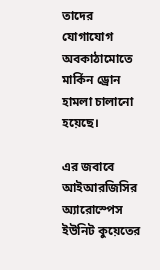তাদের যোগাযোগ অবকাঠামোতে মার্কিন ড্রোন হামলা চালানো হয়েছে।

এর জবাবে আইআরজিসির অ্যারোস্পেস ইউনিট কুয়েতের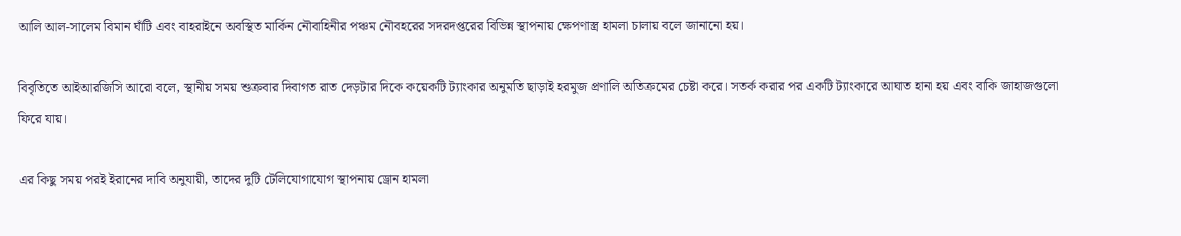আলি আল-সালেম বিমান ঘাঁটি এবং বাহরাইনে অবস্থিত মার্কিন নৌবাহিনীর পঞ্চম নৌবহরের সদরদপ্তরের বিভিন্ন স্থাপনায় ক্ষেপণাস্ত্র হামলা চালায় বলে জানানো হয়।

বিবৃতিতে আইআরজিসি আরো বলে, স্থানীয় সময় শুক্রবার দিবাগত রাত দেড়টার দিকে কয়েকটি ট্যাংকার অনুমতি ছাড়াই হরমুজ প্রণালি অতিক্রমের চেষ্টা করে। সতর্ক করার পর একটি ট্যাংকারে আঘাত হানা হয় এবং বাকি জাহাজগুলো ফিরে যায়।

এর কিছু সময় পরই ইরানের দাবি অনুযায়ী, তাদের দুটি টেলিযোগাযোগ স্থাপনায় ড্রোন হামলা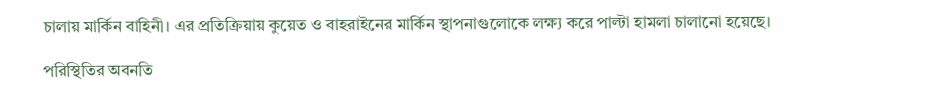চালায় মার্কিন বাহিনী। এর প্রতিক্রিয়ায় কুয়েত ও বাহরাইনের মার্কিন স্থাপনাগুলোকে লক্ষ্য করে পাল্টা হামলা চালানো হয়েছে।

পরিস্থিতির অবনতি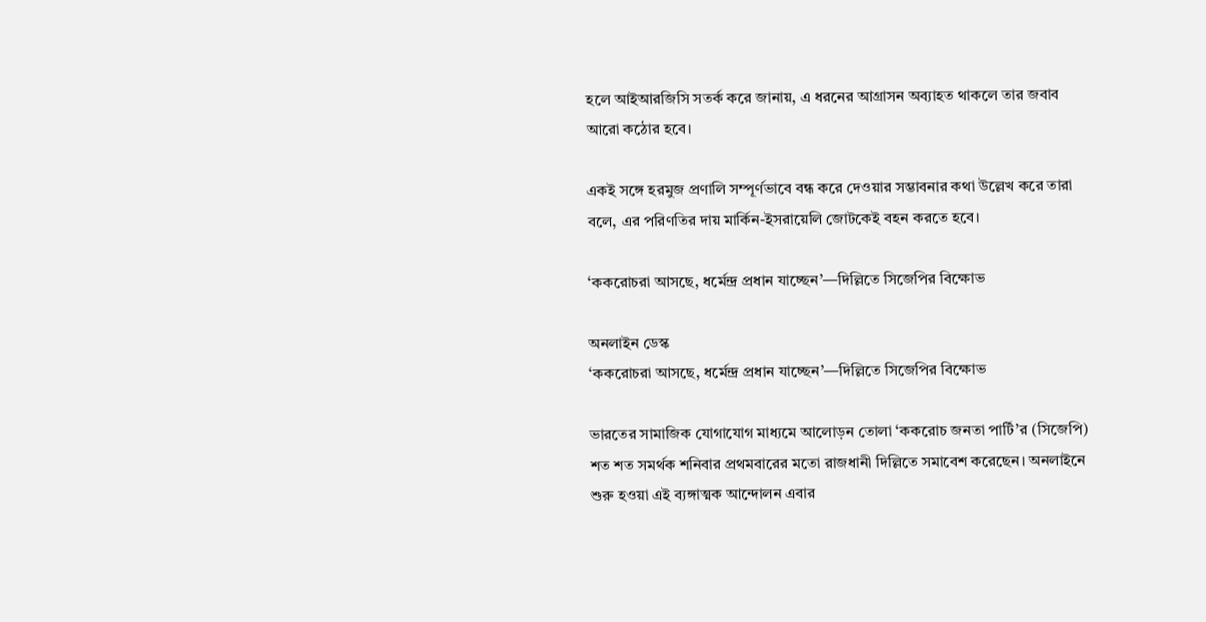হলে আইআরজিসি সতর্ক করে জানায়, এ ধরনের আগ্রাসন অব্যাহত থাকলে তার জবাব আরো কঠোর হবে।

একই সঙ্গে হরমুজ প্রণালি সম্পূর্ণভাবে বন্ধ করে দেওয়ার সম্ভাবনার কথা উল্লেখ করে তারা বলে, এর পরিণতির দায় মার্কিন-ইসরায়েলি জোটকেই বহন করতে হবে।

‘ককরোচরা আসছে, ধর্মেন্দ্র প্রধান যাচ্ছেন’—দিল্লিতে সিজেপির বিক্ষোভ

অনলাইন ডেস্ক
‘ককরোচরা আসছে, ধর্মেন্দ্র প্রধান যাচ্ছেন’—দিল্লিতে সিজেপির বিক্ষোভ

ভারতের সামাজিক যোগাযোগ মাধ্যমে আলোড়ন তোলা ‘ককরোচ জনতা পার্টি’র (সিজেপি) শত শত সমর্থক শনিবার প্রথমবারের মতো রাজধানী দিল্লিতে সমাবেশ করেছেন। অনলাইনে শুরু হওয়া এই ব্যঙ্গাত্মক আন্দোলন এবার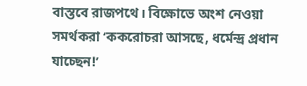বাস্তবে রাজপথে। বিক্ষোভে অংশ নেওয়া সমর্থকরা ‘ককরোচরা আসছে, ধর্মেন্দ্র প্রধান যাচ্ছেন!’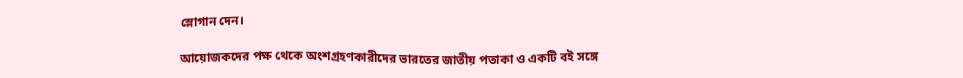স্লোগান দেন।

আয়োজকদের পক্ষ থেকে অংশগ্রহণকারীদের ভারতের জাতীয় পতাকা ও একটি বই সঙ্গে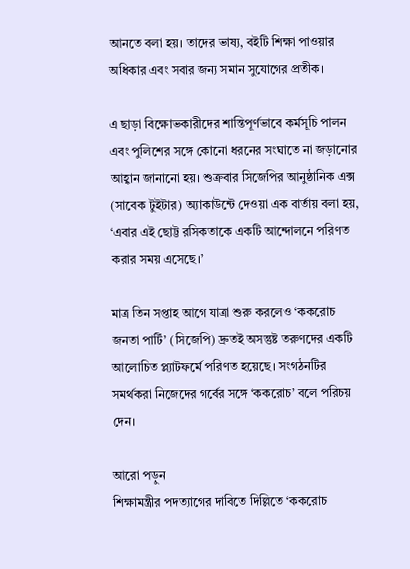আনতে বলা হয়। তাদের ভাষ্য, বইটি শিক্ষা পাওয়ার অধিকার এবং সবার জন্য সমান সুযোগের প্রতীক।

এ ছাড়া বিক্ষোভকারীদের শান্তিপূর্ণভাবে কর্মসূচি পালন এবং পুলিশের সঙ্গে কোনো ধরনের সংঘাতে না জড়ানোর আহ্বান জানানো হয়। শুক্রবার সিজেপির আনুষ্ঠানিক এক্স (সাবেক টুইটার) অ্যাকাউন্টে দেওয়া এক বার্তায় বলা হয়, ‘এবার এই ছোট্ট রসিকতাকে একটি আন্দোলনে পরিণত করার সময় এসেছে।’

মাত্র তিন সপ্তাহ আগে যাত্রা শুরু করলেও ‘ককরোচ জনতা পার্টি’ (সিজেপি) দ্রুতই অসন্তুষ্ট তরুণদের একটি আলোচিত প্ল্যাটফর্মে পরিণত হয়েছে। সংগঠনটির সমর্থকরা নিজেদের গর্বের সঙ্গে ‘ককরোচ’ বলে পরিচয় দেন।

আরো পড়ুন
শিক্ষামন্ত্রীর পদত্যাগের দাবিতে দিল্লিতে ‘ককরোচ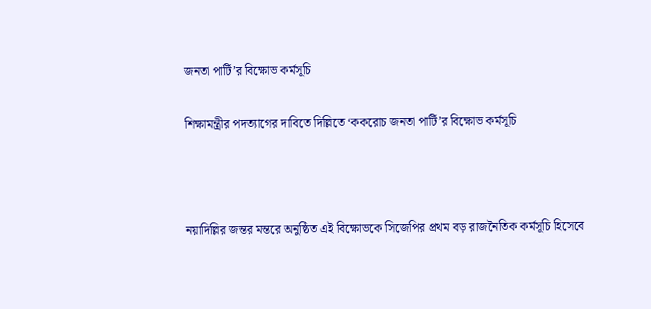জনতা পার্টি’র বিক্ষোভ কর্মসূচি

শিক্ষামন্ত্রীর পদত্যাগের দাবিতে দিল্লিতে ‘ককরোচ জনতা পার্টি’র বিক্ষোভ কর্মসূচি



নয়াদিল্লির জন্তর মন্তরে অনুষ্ঠিত এই বিক্ষোভকে সিজেপির প্রথম বড় রাজনৈতিক কর্মসূচি হিসেবে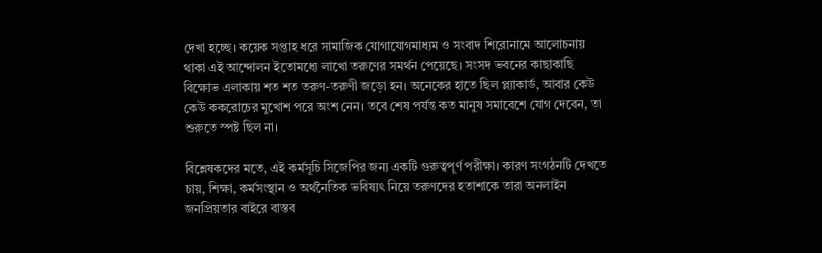দেখা হচ্ছে। কয়েক সপ্তাহ ধরে সামাজিক যোগাযোগমাধ্যম ও সংবাদ শিরোনামে আলোচনায় থাকা এই আন্দোলন ইতোমধ্যে লাখো তরুণের সমর্থন পেয়েছে। সংসদ ভবনের কাছাকাছি বিক্ষোভ এলাকায় শত শত তরুণ-তরুণী জড়ো হন। অনেকের হাতে ছিল প্ল্যাকার্ড, আবার কেউ কেউ ককরোচের মুখোশ পরে অংশ নেন। তবে শেষ পর্যন্ত কত মানুষ সমাবেশে যোগ দেবেন, তা শুরুতে স্পষ্ট ছিল না।

বিশ্লেষকদের মতে, এই কর্মসূচি সিজেপির জন্য একটি গুরুত্বপূর্ণ পরীক্ষা। কারণ সংগঠনটি দেখতে চায়, শিক্ষা, কর্মসংস্থান ও অর্থনৈতিক ভবিষ্যৎ নিয়ে তরুণদের হতাশাকে তারা অনলাইন জনপ্রিয়তার বাইরে বাস্তব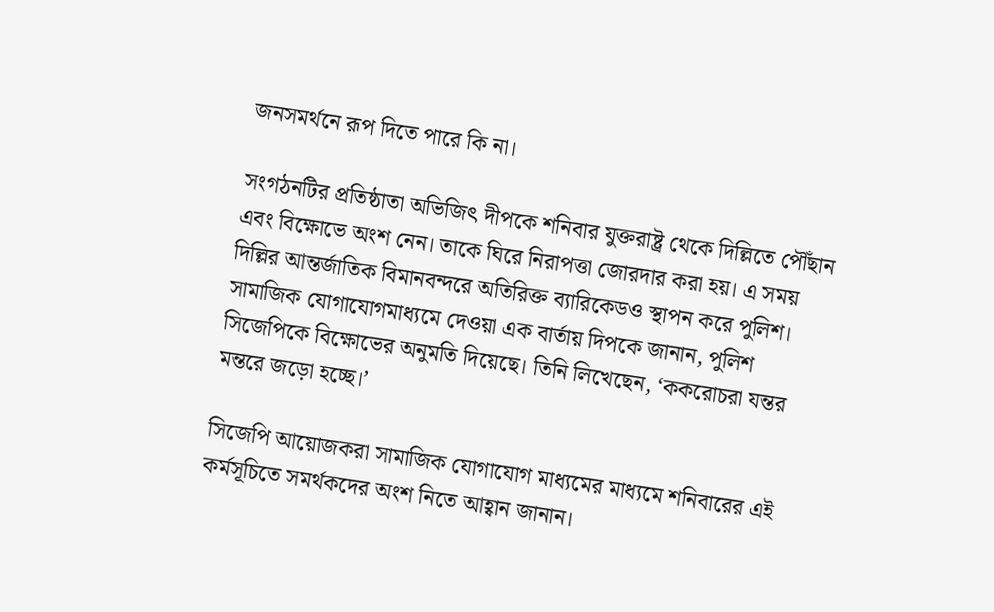জনসমর্থনে রূপ দিতে পারে কি না।

সংগঠনটির প্রতিষ্ঠাতা অভিজিৎ দীপকে শনিবার যুক্তরাষ্ট্র থেকে দিল্লিতে পৌঁছান এবং বিক্ষোভে অংশ নেন। তাকে ঘিরে নিরাপত্তা জোরদার করা হয়। এ সময় দিল্লির আন্তর্জাতিক বিমানবন্দরে অতিরিক্ত ব্যারিকেডও স্থাপন করে পুলিশ। সামাজিক যোগাযোগমাধ্যমে দেওয়া এক বার্তায় দিপকে জানান, পুলিশ সিজেপিকে বিক্ষোভের অনুমতি দিয়েছে। তিনি লিখেছেন, ‘ককরোচরা যন্তর মন্তরে জড়ো হচ্ছে।’

সিজেপি আয়োজকরা সামাজিক যোগাযোগ মাধ্যমের মাধ্যমে শনিবারের এই কর্মসূচিতে সমর্থকদের অংশ নিতে আহ্বান জানান।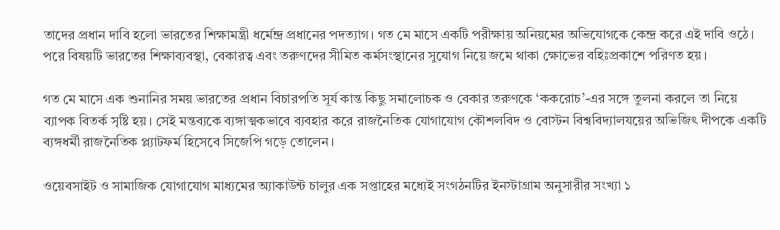তাদের প্রধান দাবি হলো ভারতের শিক্ষামন্ত্রী ধর্মেন্দ্র প্রধানের পদত্যাগ। গত মে মাসে একটি পরীক্ষায় অনিয়মের অভিযোগকে কেন্দ্র করে এই দাবি ওঠে। পরে বিষয়টি ভারতের শিক্ষাব্যবস্থা, বেকারত্ব এবং তরুণদের সীমিত কর্মসংস্থানের সুযোগ নিয়ে জমে থাকা ক্ষোভের বহিঃপ্রকাশে পরিণত হয়।

গত মে মাসে এক শুনানির সময় ভারতের প্রধান বিচারপতি সূর্য কান্ত কিছু সমালোচক ও বেকার তরুণকে ‘ককরোচ’-এর সঙ্গে তুলনা করলে তা নিয়ে ব্যাপক বিতর্ক সৃষ্টি হয়। সেই মন্তব্যকে ব্যঙ্গাত্মকভাবে ব্যবহার করে রাজনৈতিক যোগাযোগ কৌশলবিদ ও বোস্টন বিশ্ববিদ্যালযয়ের অভিজিৎ দীপকে একটি ব্যঙ্গধর্মী রাজনৈতিক প্ল্যাটফর্ম হিসেবে সিজেপি গড়ে তোলেন।

ওয়েবসাইট ও সামাজিক যোগাযোগ মাধ্যমের অ্যাকাউন্ট চালুর এক সপ্তাহের মধ্যেই সংগঠনটির ইনস্টাগ্রাম অনুসারীর সংখ্যা ১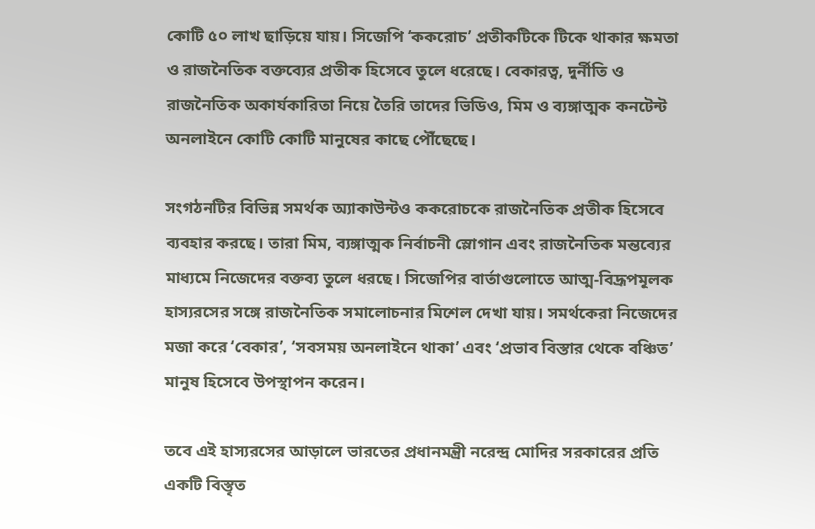কোটি ৫০ লাখ ছাড়িয়ে যায়। সিজেপি ‘ককরোচ’ প্রতীকটিকে টিকে থাকার ক্ষমতা ও রাজনৈতিক বক্তব্যের প্রতীক হিসেবে তুলে ধরেছে। বেকারত্ব, দুর্নীতি ও রাজনৈতিক অকার্যকারিতা নিয়ে তৈরি তাদের ভিডিও, মিম ও ব্যঙ্গাত্মক কনটেন্ট অনলাইনে কোটি কোটি মানুষের কাছে পৌঁছেছে।

সংগঠনটির বিভিন্ন সমর্থক অ্যাকাউন্টও ককরোচকে রাজনৈতিক প্রতীক হিসেবে ব্যবহার করছে। তারা মিম, ব্যঙ্গাত্মক নির্বাচনী স্লোগান এবং রাজনৈতিক মন্তব্যের মাধ্যমে নিজেদের বক্তব্য তুলে ধরছে। সিজেপির বার্তাগুলোতে আত্ম-বিদ্রূপমূলক হাস্যরসের সঙ্গে রাজনৈতিক সমালোচনার মিশেল দেখা যায়। সমর্থকেরা নিজেদের মজা করে ‘বেকার’, ‘সবসময় অনলাইনে থাকা’ এবং ‘প্রভাব বিস্তার থেকে বঞ্চিত’ মানুষ হিসেবে উপস্থাপন করেন।

তবে এই হাস্যরসের আড়ালে ভারতের প্রধানমন্ত্রী নরেন্দ্র মোদির সরকারের প্রতি একটি বিস্তৃত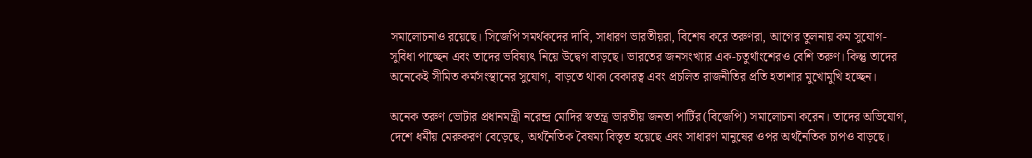সমালোচনাও রয়েছে। সিজেপি সমর্থকদের দাবি, সাধারণ ভারতীয়রা, বিশেষ করে তরুণরা, আগের তুলনায় কম সুযোগ-সুবিধা পাচ্ছেন এবং তাদের ভবিষ্যৎ নিয়ে উদ্বেগ বাড়ছে। ভারতের জনসংখ্যার এক-চতুর্থাংশেরও বেশি তরুণ। কিন্তু তাদের অনেকেই সীমিত কর্মসংস্থানের সুযোগ, বাড়তে থাকা বেকারত্ব এবং প্রচলিত রাজনীতির প্রতি হতাশার মুখোমুখি হচ্ছেন।

অনেক তরুণ ভোটার প্রধানমন্ত্রী নরেন্দ্র মোদির স্বতন্ত্র ভারতীয় জনতা পার্টির(বিজেপি) সমালোচনা করেন। তাদের অভিযোগ, দেশে ধর্মীয় মেরুকরণ বেড়েছে, অর্থনৈতিক বৈষম্য বিস্তৃত হয়েছে এবং সাধারণ মানুষের ওপর অর্থনৈতিক চাপও বাড়ছে।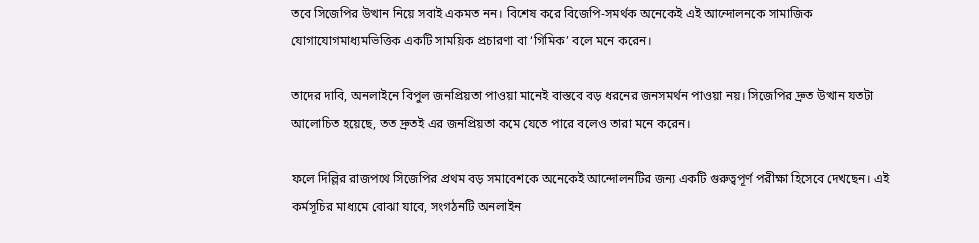তবে সিজেপির উত্থান নিয়ে সবাই একমত নন। বিশেষ করে বিজেপি-সমর্থক অনেকেই এই আন্দোলনকে সামাজিক যোগাযোগমাধ্যমভিত্তিক একটি সাময়িক প্রচারণা বা ‘গিমিক’ বলে মনে করেন।

তাদের দাবি, অনলাইনে বিপুল জনপ্রিয়তা পাওয়া মানেই বাস্তবে বড় ধরনের জনসমর্থন পাওয়া নয়। সিজেপির দ্রুত উত্থান যতটা আলোচিত হয়েছে, তত দ্রুতই এর জনপ্রিয়তা কমে যেতে পারে বলেও তারা মনে করেন।

ফলে দিল্লির রাজপথে সিজেপির প্রথম বড় সমাবেশকে অনেকেই আন্দোলনটির জন্য একটি গুরুত্বপূর্ণ পরীক্ষা হিসেবে দেখছেন। এই কর্মসূচির মাধ্যমে বোঝা যাবে, সংগঠনটি অনলাইন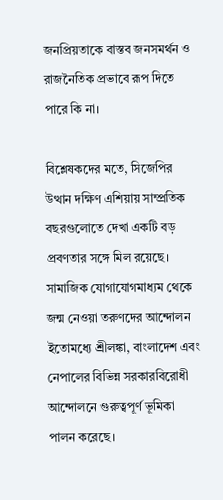জনপ্রিয়তাকে বাস্তব জনসমর্থন ও রাজনৈতিক প্রভাবে রূপ দিতে পারে কি না।

বিশ্লেষকদের মতে, সিজেপির উত্থান দক্ষিণ এশিয়ায় সাম্প্রতিক বছরগুলোতে দেখা একটি বড় প্রবণতার সঙ্গে মিল রয়েছে। সামাজিক যোগাযোগমাধ্যম থেকে জন্ম নেওয়া তরুণদের আন্দোলন ইতোমধ্যে শ্রীলঙ্কা, বাংলাদেশ এবং নেপালের বিভিন্ন সরকারবিরোধী আন্দোলনে গুরুত্বপূর্ণ ভূমিকা পালন করেছে।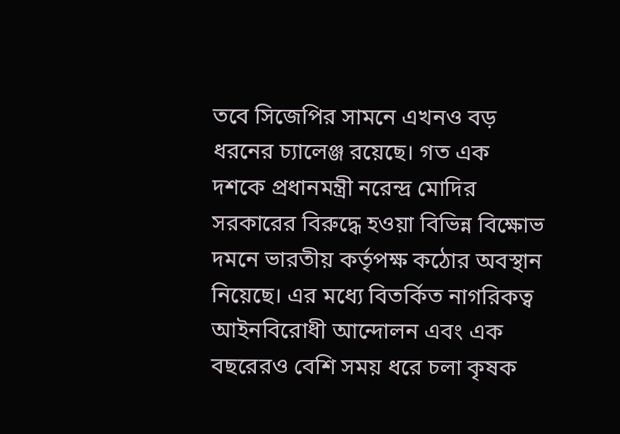তবে সিজেপির সামনে এখনও বড় ধরনের চ্যালেঞ্জ রয়েছে। গত এক দশকে প্রধানমন্ত্রী নরেন্দ্র মোদির সরকারের বিরুদ্ধে হওয়া বিভিন্ন বিক্ষোভ দমনে ভারতীয় কর্তৃপক্ষ কঠোর অবস্থান নিয়েছে। এর মধ্যে বিতর্কিত নাগরিকত্ব আইনবিরোধী আন্দোলন এবং এক বছরেরও বেশি সময় ধরে চলা কৃষক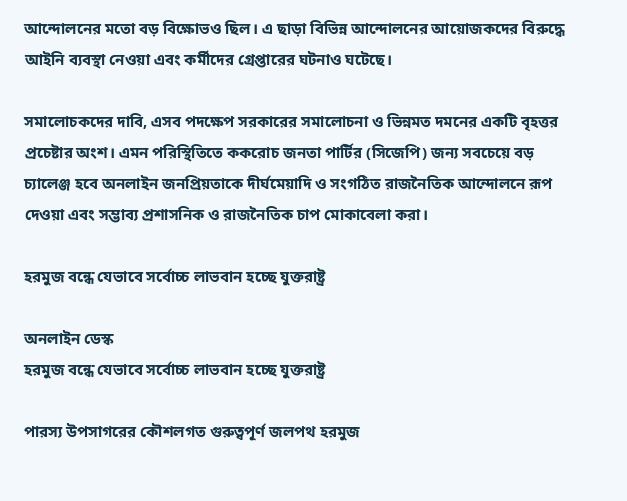আন্দোলনের মতো বড় বিক্ষোভও ছিল। এ ছাড়া বিভিন্ন আন্দোলনের আয়োজকদের বিরুদ্ধে আইনি ব্যবস্থা নেওয়া এবং কর্মীদের গ্রেপ্তারের ঘটনাও ঘটেছে।

সমালোচকদের দাবি, এসব পদক্ষেপ সরকারের সমালোচনা ও ভিন্নমত দমনের একটি বৃহত্তর প্রচেষ্টার অংশ। এমন পরিস্থিতিতে ককরোচ জনতা পার্টির (সিজেপি) জন্য সবচেয়ে বড় চ্যালেঞ্জ হবে অনলাইন জনপ্রিয়তাকে দীর্ঘমেয়াদি ও সংগঠিত রাজনৈতিক আন্দোলনে রূপ দেওয়া এবং সম্ভাব্য প্রশাসনিক ও রাজনৈতিক চাপ মোকাবেলা করা।

হরমুজ বন্ধে যেভাবে সর্বোচ্চ লাভবান হচ্ছে যুক্তরাষ্ট্র

অনলাইন ডেস্ক
হরমুজ বন্ধে যেভাবে সর্বোচ্চ লাভবান হচ্ছে যুক্তরাষ্ট্র

পারস্য উপসাগরের কৌশলগত গুরুত্বপূর্ণ জলপথ হরমুজ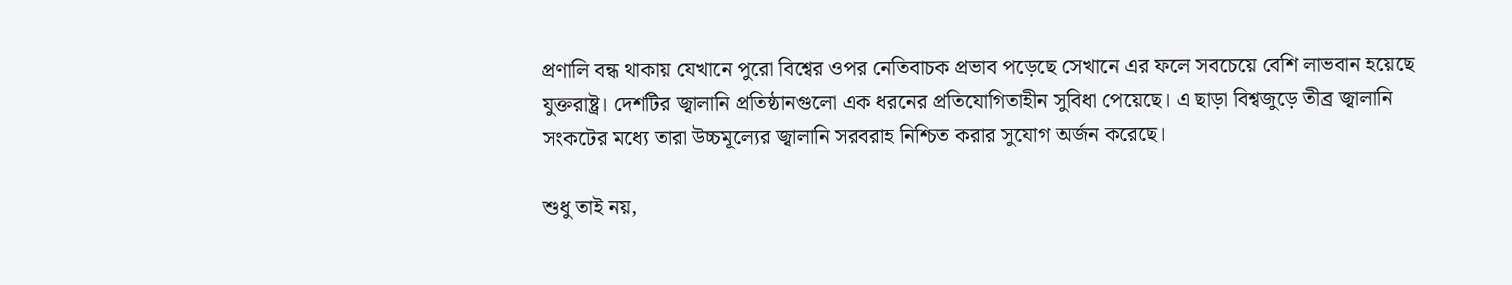প্রণালি বন্ধ থাকায় যেখানে পুরো বিশ্বের ওপর নেতিবাচক প্রভাব পড়েছে সেখানে এর ফলে সবচেয়ে বেশি লাভবান হয়েছে যুক্তরাষ্ট্র। দেশটির জ্বালানি প্রতিষ্ঠানগুলো এক ধরনের প্রতিযোগিতাহীন সুবিধা পেয়েছে। এ ছাড়া বিশ্বজুড়ে তীব্র জ্বালানি সংকটের মধ্যে তারা উচ্চমূল্যের জ্বালানি সরবরাহ নিশ্চিত করার সুযোগ অর্জন করেছে।

শুধু তাই নয়,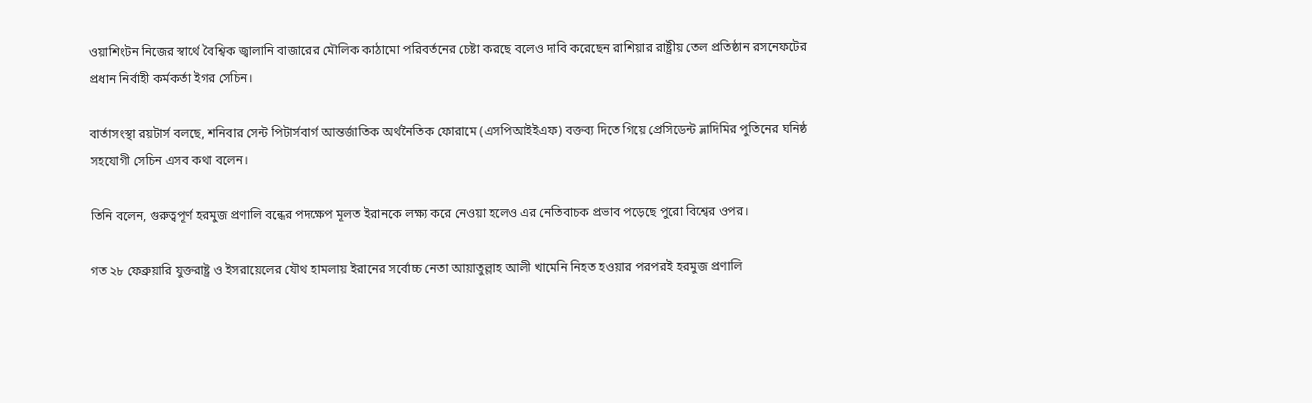ওয়াশিংটন নিজের স্বার্থে বৈশ্বিক জ্বালানি বাজারের মৌলিক কাঠামো পরিবর্তনের চেষ্টা করছে বলেও দাবি করেছেন রাশিয়ার রাষ্ট্রীয় তেল প্রতিষ্ঠান রসনেফটের প্রধান নির্বাহী কর্মকর্তা ইগর সেচিন।

বার্তাসংস্থা রয়টার্স বলছে, শনিবার সেন্ট পিটার্সবার্গ আন্তর্জাতিক অর্থনৈতিক ফোরামে (এসপিআইইএফ) বক্তব্য দিতে গিয়ে প্রেসিডেন্ট ভ্লাদিমির পুতিনের ঘনিষ্ঠ সহযোগী সেচিন এসব কথা বলেন।

তিনি বলেন, গুরুত্বপূর্ণ হরমুজ প্রণালি বন্ধের পদক্ষেপ মূলত ইরানকে লক্ষ্য করে নেওয়া হলেও এর নেতিবাচক প্রভাব পড়েছে পুরো বিশ্বের ওপর।

গত ২৮ ফেব্রুয়ারি যুক্তরাষ্ট্র ও ইসরায়েলের যৌথ হামলায় ইরানের সর্বোচ্চ নেতা আয়াতুল্লাহ আলী খামেনি নিহত হওয়ার পরপরই হরমুজ প্রণালি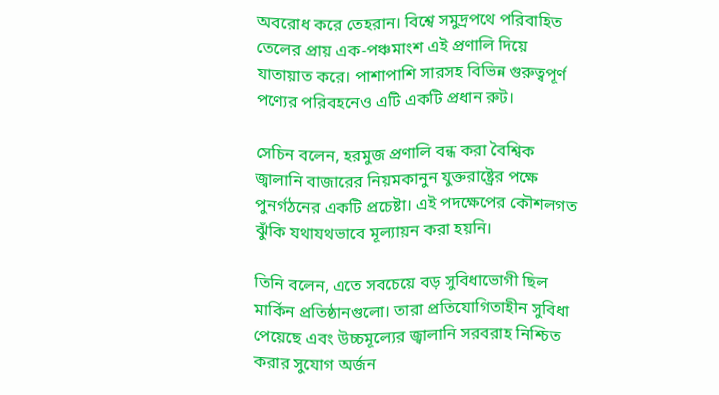অবরোধ করে তেহরান। বিশ্বে সমুদ্রপথে পরিবাহিত তেলের প্রায় এক-পঞ্চমাংশ এই প্রণালি দিয়ে যাতায়াত করে। পাশাপাশি সারসহ বিভিন্ন গুরুত্বপূর্ণ পণ্যের পরিবহনেও এটি একটি প্রধান রুট।

সেচিন বলেন, হরমুজ প্রণালি বন্ধ করা বৈশ্বিক জ্বালানি বাজারের নিয়মকানুন যুক্তরাষ্ট্রের পক্ষে পুনর্গঠনের একটি প্রচেষ্টা। এই পদক্ষেপের কৌশলগত ঝুঁকি যথাযথভাবে মূল্যায়ন করা হয়নি।

তিনি বলেন, এতে সবচেয়ে বড় সুবিধাভোগী ছিল মার্কিন প্রতিষ্ঠানগুলো। তারা প্রতিযোগিতাহীন সুবিধা পেয়েছে এবং উচ্চমূল্যের জ্বালানি সরবরাহ নিশ্চিত করার সুযোগ অর্জন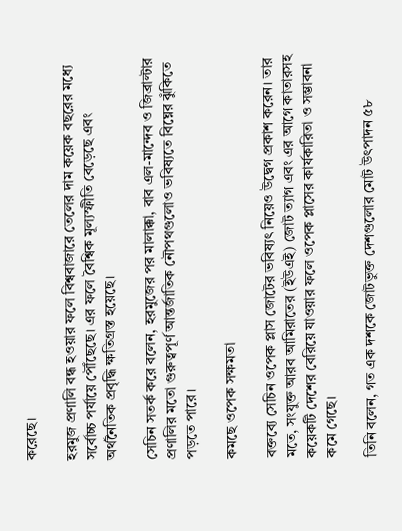করেছে।

হরমুজ প্রণালি বন্ধ হওয়ার ফলে বিশ্ববাজারে তেলের দাম কয়েক বছরের মধ্যে সর্বোচ্চ পর্যায়ে পৌঁছেছে। এর ফলে বৈশ্বিক মূল্যস্ফীতি বেড়েছে এবং অর্থনৈতিক প্রবৃদ্ধি ক্ষতিগ্রস্ত হয়েছে।

সেচিন সতর্ক করে বলেন, হরমুজের পর মালাক্কা, বাব এল-মান্দেব ও জিব্রাল্টার প্রণালির মতো গুরুত্বপূর্ণ আন্তর্জাতিক নৌপথগুলোও ভবিষ্যতে বিঘ্নের ঝুঁকিতে পড়তে পারে।

কমছে ওপেক সক্ষমতা

বক্তব্যে সেচিন ওপেক প্লাস জোটের ভবিষ্যৎ নিয়েও উদ্বেগ প্রকাশ করেন। তার মতে, সংযুক্ত আরব আমিরাতের (ইউএই) জোট ত্যাগ এবং এর আগে কাতারসহ কয়েকটি দেশের বেরিয়ে যাওয়ার ফলে ওপেক প্লাসের কার্যকারিতা ও সম্ভাবনা কমে গেছে।

তিনি বলেন, গত এক দশকে জোটভুক্ত দেশগুলোর মোট উৎপাদন ৫৮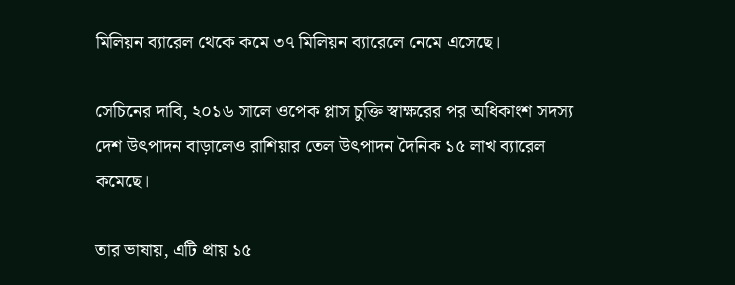মিলিয়ন ব্যারেল থেকে কমে ৩৭ মিলিয়ন ব্যারেলে নেমে এসেছে।

সেচিনের দাবি, ২০১৬ সালে ওপেক প্লাস চুক্তি স্বাক্ষরের পর অধিকাংশ সদস্য দেশ উৎপাদন বাড়ালেও রাশিয়ার তেল উৎপাদন দৈনিক ১৫ লাখ ব্যারেল কমেছে।

তার ভাষায়, এটি প্রায় ১৫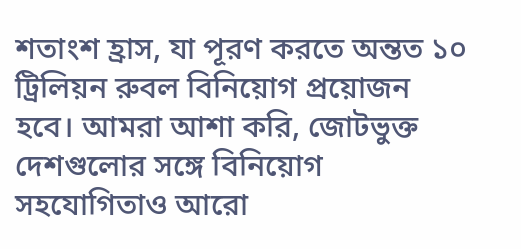শতাংশ হ্রাস, যা পূরণ করতে অন্তত ১০ ট্রিলিয়ন রুবল বিনিয়োগ প্রয়োজন হবে। আমরা আশা করি, জোটভুক্ত দেশগুলোর সঙ্গে বিনিয়োগ সহযোগিতাও আরো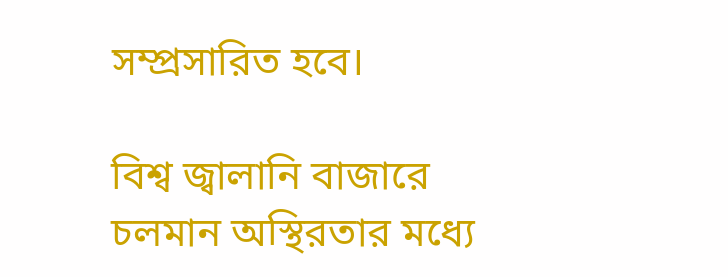সম্প্রসারিত হবে।

বিশ্ব জ্বালানি বাজারে চলমান অস্থিরতার মধ্যে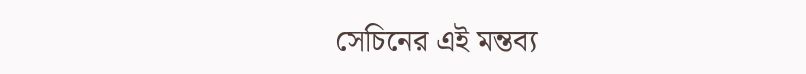সেচিনের এই মন্তব্য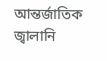আন্তর্জাতিক জ্বালানি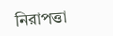নিরাপত্তা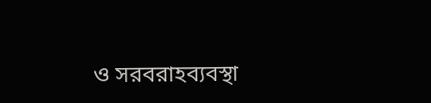ও সরবরাহব্যবস্থা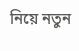নিয়ে নতুন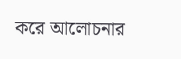করে আলোচনার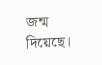জন্ম দিয়েছে।